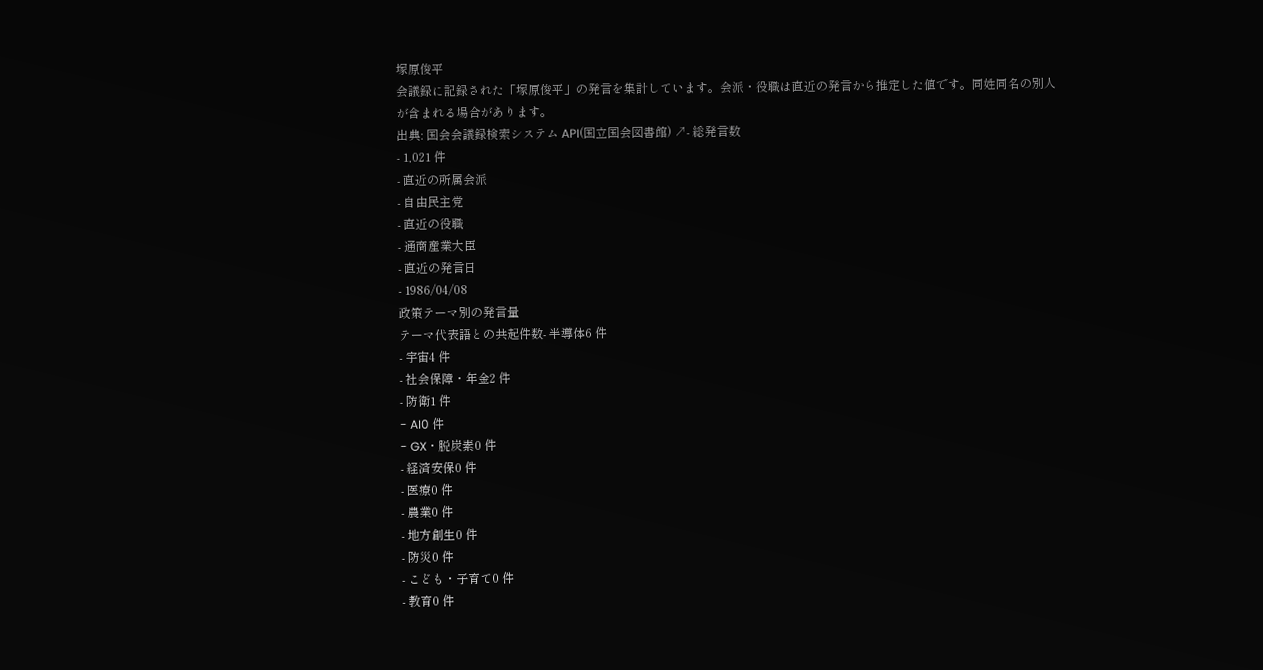塚原俊平
会議録に記録された「塚原俊平」の発言を集計しています。会派・役職は直近の発言から推定した値です。同姓同名の別人が含まれる場合があります。
出典: 国会会議録検索システム API(国立国会図書館) ↗- 総発言数
- 1,021 件
- 直近の所属会派
- 自由民主党
- 直近の役職
- 通商産業大臣
- 直近の発言日
- 1986/04/08
政策テーマ別の発言量
テーマ代表語との共起件数- 半導体6 件
- 宇宙4 件
- 社会保障・年金2 件
- 防衛1 件
- AI0 件
- GX・脱炭素0 件
- 経済安保0 件
- 医療0 件
- 農業0 件
- 地方創生0 件
- 防災0 件
- こども・子育て0 件
- 教育0 件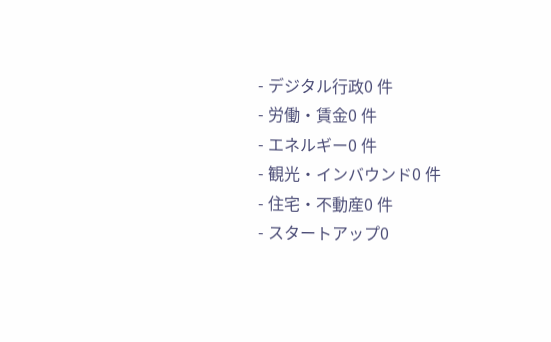- デジタル行政0 件
- 労働・賃金0 件
- エネルギー0 件
- 観光・インバウンド0 件
- 住宅・不動産0 件
- スタートアップ0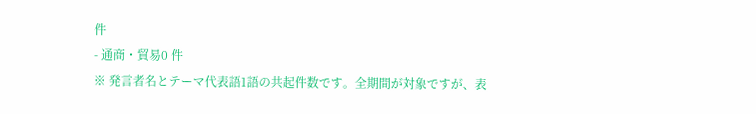件
- 通商・貿易0 件
※ 発言者名とテーマ代表語1語の共起件数です。全期間が対象ですが、表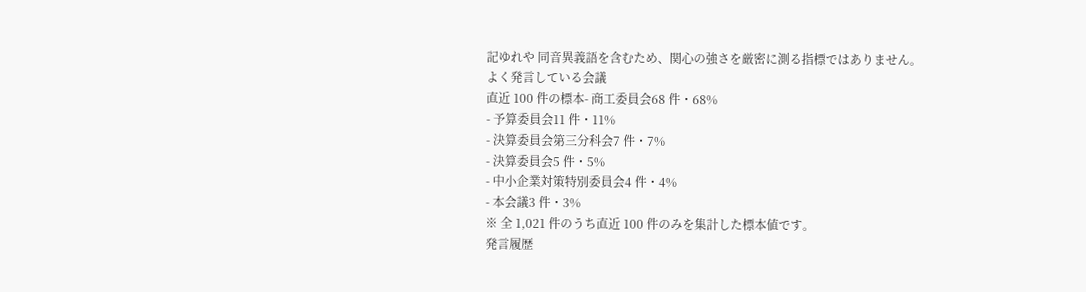記ゆれや 同音異義語を含むため、関心の強さを厳密に測る指標ではありません。
よく発言している会議
直近 100 件の標本- 商工委員会68 件・68%
- 予算委員会11 件・11%
- 決算委員会第三分科会7 件・7%
- 決算委員会5 件・5%
- 中小企業対策特別委員会4 件・4%
- 本会議3 件・3%
※ 全 1,021 件のうち直近 100 件のみを集計した標本値です。
発言履歴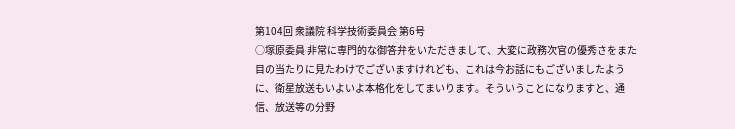第104回 衆議院 科学技術委員会 第6号
○塚原委員 非常に専門的な御答弁をいただきまして、大変に政務次官の優秀さをまた目の当たりに見たわけでございますけれども、これは今お話にもございましたように、衛星放送もいよいよ本格化をしてまいります。そういうことになりますと、通信、放送等の分野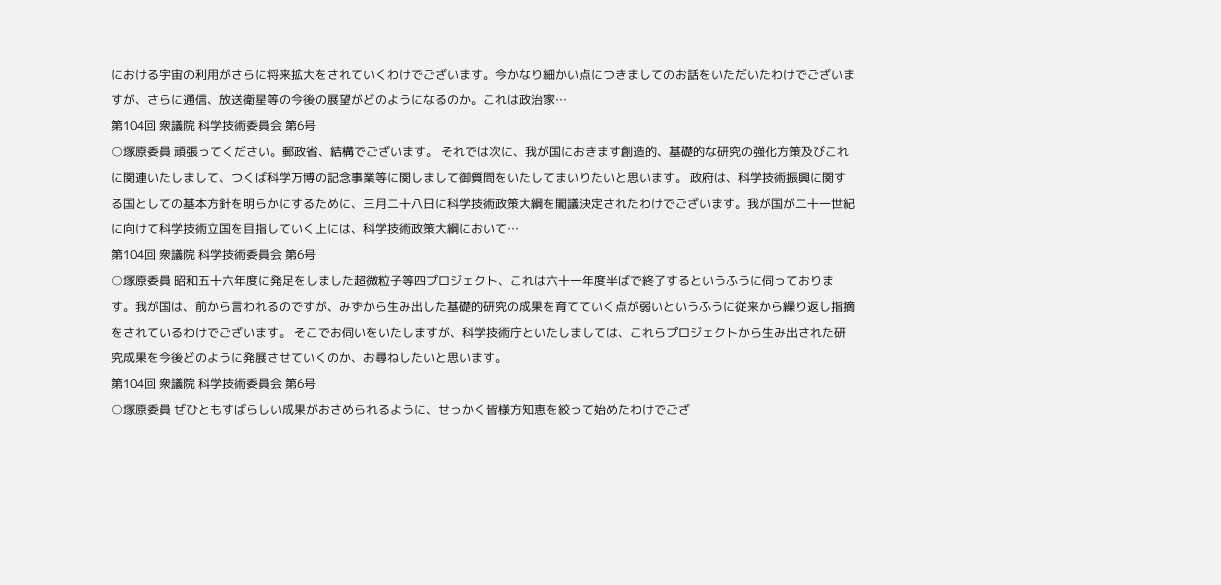における宇宙の利用がさらに将来拡大をされていくわけでございます。今かなり細かい点につきましてのお話をいただいたわけでございますが、さらに通信、放送衛星等の今後の展望がどのようになるのか。これは政治家…
第104回 衆議院 科学技術委員会 第6号
○塚原委員 頑張ってください。郵政省、結構でございます。 それでは次に、我が国におきます創造的、基礎的な研究の強化方策及びこれに関連いたしまして、つくば科学万博の記念事業等に関しまして御質問をいたしてまいりたいと思います。 政府は、科学技術振興に関する国としての基本方針を明らかにするために、三月二十八日に科学技術政策大綱を閣議決定されたわけでございます。我が国が二十一世紀に向けて科学技術立国を目指していく上には、科学技術政策大綱において…
第104回 衆議院 科学技術委員会 第6号
○塚原委員 昭和五十六年度に発足をしました超微粒子等四プロジェクト、これは六十一年度半ばで終了するというふうに伺っております。我が国は、前から言われるのですが、みずから生み出した基礎的研究の成果を育てていく点が弱いというふうに従来から繰り返し指摘をされているわけでございます。 そこでお伺いをいたしますが、科学技術庁といたしましては、これらプロジェクトから生み出された研究成果を今後どのように発展させていくのか、お尋ねしたいと思います。
第104回 衆議院 科学技術委員会 第6号
○塚原委員 ぜひともすばらしい成果がおさめられるように、せっかく皆様方知恵を絞って始めたわけでござ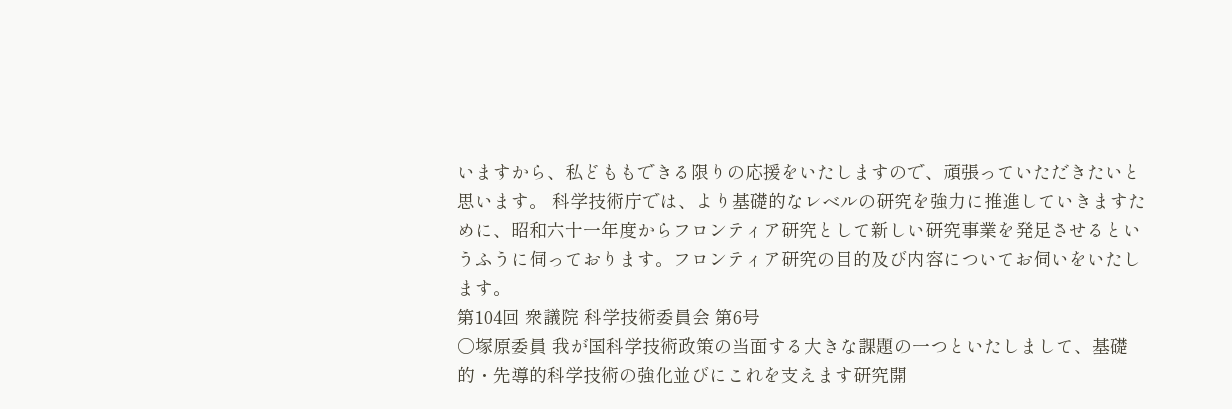いますから、私どももできる限りの応援をいたしますので、頑張っていただきたいと思います。 科学技術庁では、より基礎的なレベルの研究を強力に推進していきますために、昭和六十一年度からフロンティア研究として新しい研究事業を発足させるというふうに伺っております。フロンティア研究の目的及び内容についてお伺いをいたします。
第104回 衆議院 科学技術委員会 第6号
○塚原委員 我が国科学技術政策の当面する大きな課題の一つといたしまして、基礎的・先導的科学技術の強化並びにこれを支えます研究開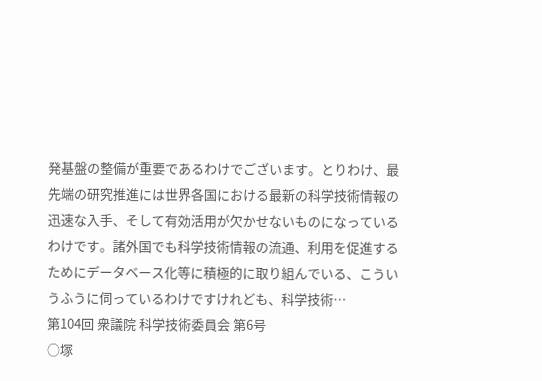発基盤の整備が重要であるわけでございます。とりわけ、最先端の研究推進には世界各国における最新の科学技術情報の迅速な入手、そして有効活用が欠かせないものになっているわけです。諸外国でも科学技術情報の流通、利用を促進するためにデータベース化等に積極的に取り組んでいる、こういうふうに伺っているわけですけれども、科学技術…
第104回 衆議院 科学技術委員会 第6号
○塚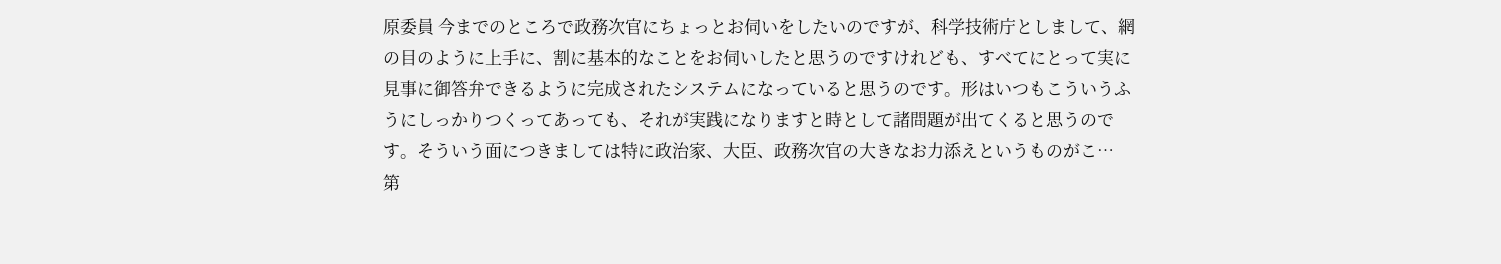原委員 今までのところで政務次官にちょっとお伺いをしたいのですが、科学技術庁としまして、網の目のように上手に、割に基本的なことをお伺いしたと思うのですけれども、すべてにとって実に見事に御答弁できるように完成されたシステムになっていると思うのです。形はいつもこういうふうにしっかりつくってあっても、それが実践になりますと時として諸問題が出てくると思うのです。そういう面につきましては特に政治家、大臣、政務次官の大きなお力添えというものがこ…
第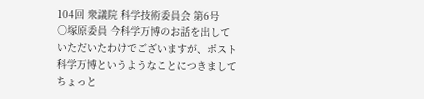104回 衆議院 科学技術委員会 第6号
○塚原委員 今科学万博のお話を出していただいたわけでございますが、ポスト科学万博というようなことにつきましてちょっと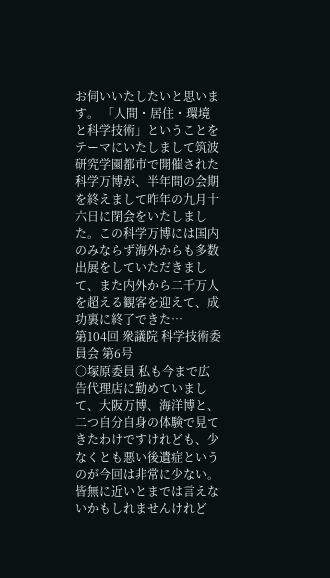お伺いいたしたいと思います。 「人間・居住・環境と科学技術」ということをテーマにいたしまして筑波研究学園都市で開催された科学万博が、半年間の会期を終えまして昨年の九月十六日に閉会をいたしました。この科学万博には国内のみならず海外からも多数出展をしていただきまして、また内外から二千万人を超える観客を迎えて、成功裏に終了できた…
第104回 衆議院 科学技術委員会 第6号
○塚原委員 私も今まで広告代理店に勤めていまして、大阪万博、海洋博と、二つ自分自身の体験で見てきたわけですけれども、少なくとも悪い後遺症というのが今回は非常に少ない。皆無に近いとまでは言えないかもしれませんけれど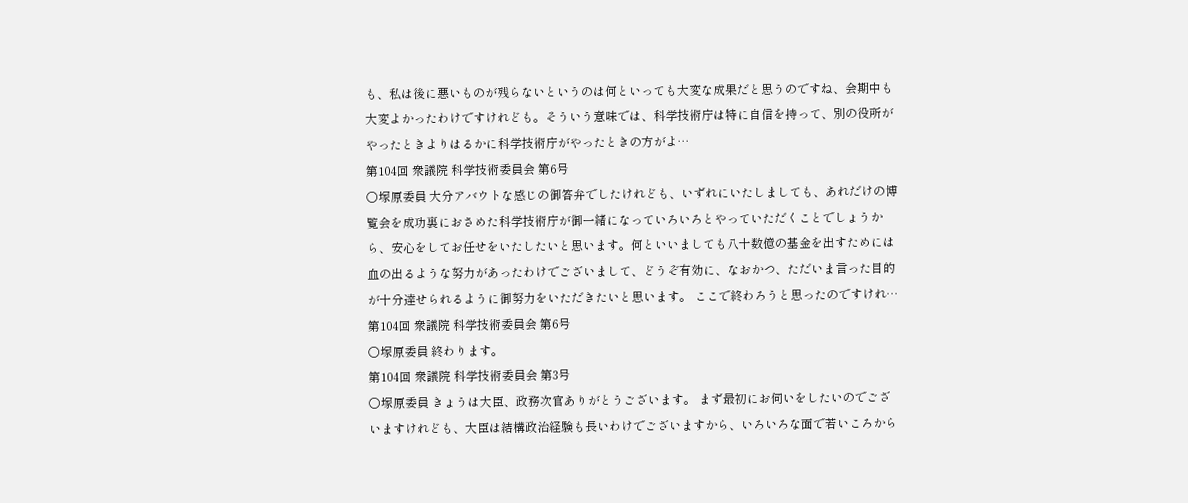も、私は後に悪いものが残らないというのは何といっても大変な成果だと思うのですね、会期中も大変よかったわけですけれども。そういう意味では、科学技術庁は特に自信を持って、別の役所がやったときよりはるかに科学技術庁がやったときの方がよ…
第104回 衆議院 科学技術委員会 第6号
○塚原委員 大分アバウトな感じの御答弁でしたけれども、いずれにいたしましても、あれだけの博覧会を成功裏におさめた科学技術庁が御一緒になっていろいろとやっていただくことでしょうから、安心をしてお任せをいたしたいと思います。何といいましても八十数億の基金を出すためには血の出るような努力があったわけでございまして、どうぞ有効に、なおかつ、ただいま言った目的が十分達せられるように御努力をいただきたいと思います。 ここで終わろうと思ったのですけれ…
第104回 衆議院 科学技術委員会 第6号
○塚原委員 終わります。
第104回 衆議院 科学技術委員会 第3号
○塚原委員 きょうは大臣、政務次官ありがとうございます。 まず最初にお伺いをしたいのでございますけれども、大臣は結構政治経験も長いわけでございますから、いろいろな面で若いころから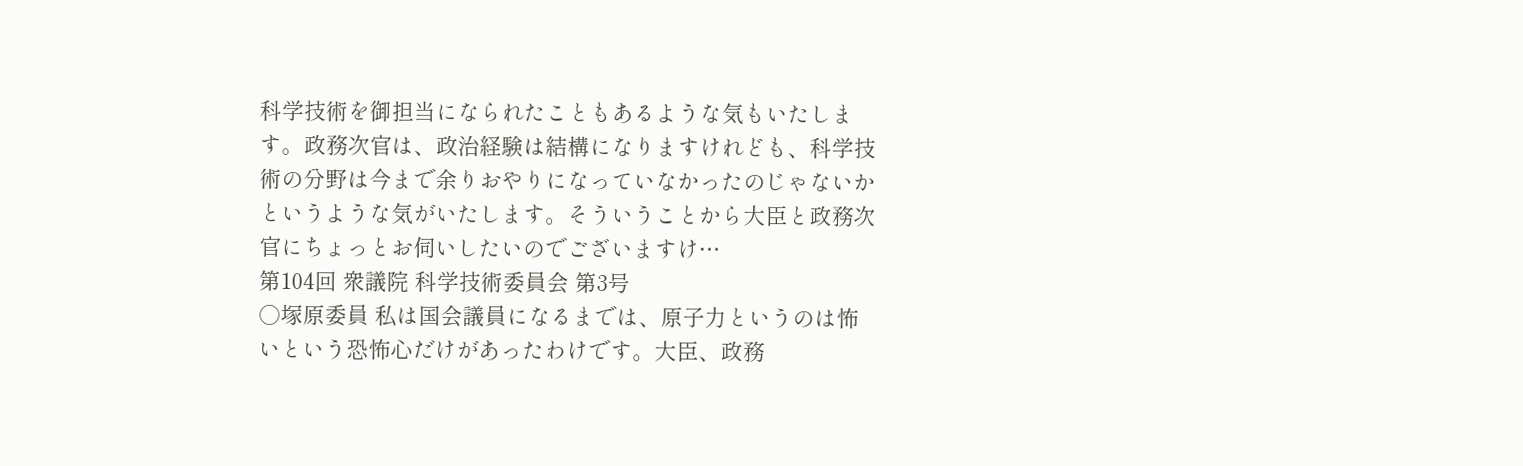科学技術を御担当になられたこともあるような気もいたします。政務次官は、政治経験は結構になりますけれども、科学技術の分野は今まで余りおやりになっていなかったのじゃないかというような気がいたします。そういうことから大臣と政務次官にちょっとお伺いしたいのでございますけ…
第104回 衆議院 科学技術委員会 第3号
○塚原委員 私は国会議員になるまでは、原子力というのは怖いという恐怖心だけがあったわけです。大臣、政務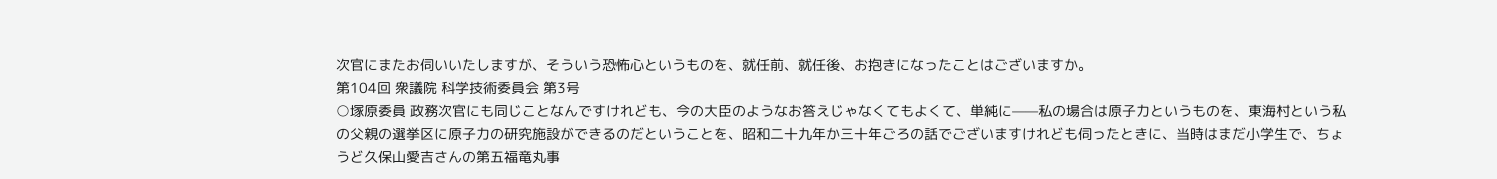次官にまたお伺いいたしますが、そういう恐怖心というものを、就任前、就任後、お抱きになったことはございますか。
第104回 衆議院 科学技術委員会 第3号
○塚原委員 政務次官にも同じことなんですけれども、今の大臣のようなお答えじゃなくてもよくて、単純に——私の場合は原子力というものを、東海村という私の父親の選挙区に原子力の研究施設ができるのだということを、昭和二十九年か三十年ごろの話でございますけれども伺ったときに、当時はまだ小学生で、ちょうど久保山愛吉さんの第五福竜丸事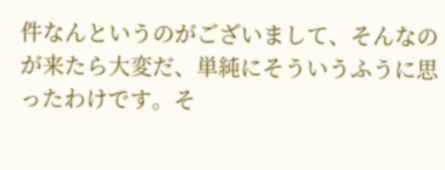件なんというのがございまして、そんなのが来たら大変だ、単純にそういうふうに思ったわけです。そ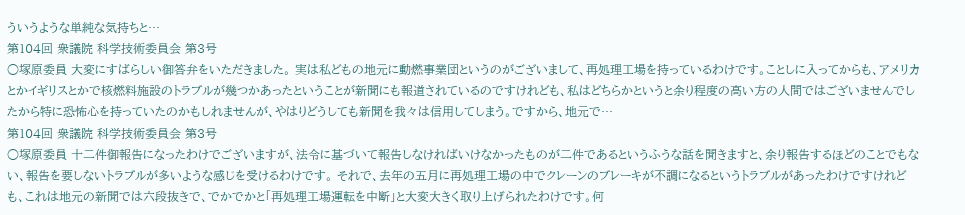ういうような単純な気持ちと…
第104回 衆議院 科学技術委員会 第3号
○塚原委員 大変にすばらしい御答弁をいただきました。 実は私どもの地元に動燃事業団というのがございまして、再処理工場を持っているわけです。ことしに入ってからも、アメリカとかイギリスとかで核燃料施設のトラブルが幾つかあったということが新聞にも報道されているのですけれども、私はどちらかというと余り程度の高い方の人間ではございませんでしたから特に恐怖心を持っていたのかもしれませんが、やはりどうしても新聞を我々は信用してしまう。ですから、地元で…
第104回 衆議院 科学技術委員会 第3号
○塚原委員 十二件御報告になったわけでございますが、法令に基づいて報告しなければいけなかったものが二件であるというふうな話を聞きますと、余り報告するほどのことでもない、報告を要しないトラブルが多いような感じを受けるわけです。 それで、去年の五月に再処理工場の中でクレーンのブレーキが不調になるというトラブルがあったわけですけれども、これは地元の新聞では六段抜きで、でかでかと「再処理工場運転を中断」と大変大きく取り上げられたわけです。何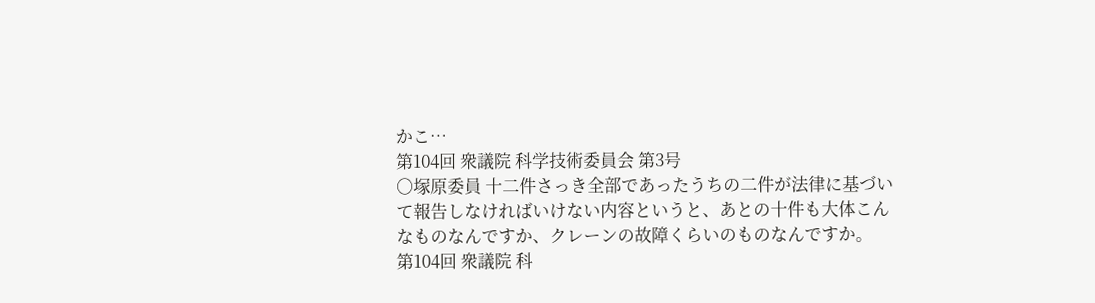かこ…
第104回 衆議院 科学技術委員会 第3号
○塚原委員 十二件さっき全部であったうちの二件が法律に基づいて報告しなければいけない内容というと、あとの十件も大体こんなものなんですか、クレーンの故障くらいのものなんですか。
第104回 衆議院 科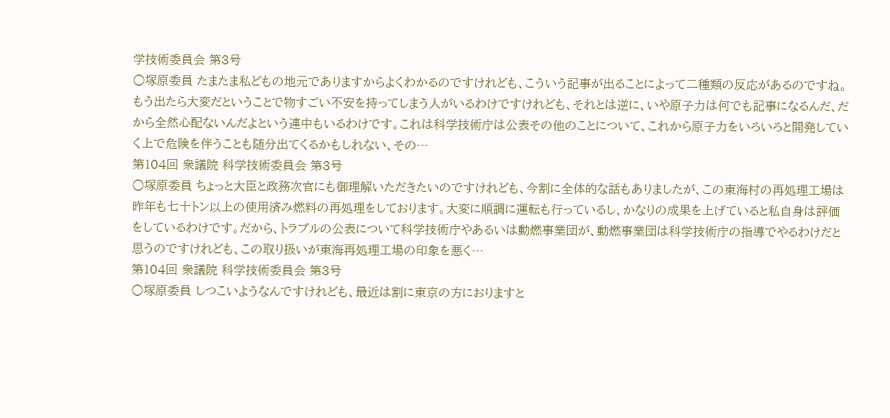学技術委員会 第3号
○塚原委員 たまたま私どもの地元でありますからよくわかるのですけれども、こういう記事が出ることによって二種類の反応があるのですね。もう出たら大変だということで物すごい不安を持ってしまう人がいるわけですけれども、それとは逆に、いや原子力は何でも記事になるんだ、だから全然心配ないんだよという連中もいるわけです。これは科学技術庁は公表その他のことについて、これから原子力をいろいろと開発していく上で危険を伴うことも随分出てくるかもしれない、その…
第104回 衆議院 科学技術委員会 第3号
○塚原委員 ちょっと大臣と政務次官にも御理解いただきたいのですけれども、今割に全体的な話もありましたが、この東海村の再処理工場は昨年も七十トン以上の使用済み燃料の再処理をしております。大変に順調に運転も行っているし、かなりの成果を上げていると私自身は評価をしているわけです。だから、トラブルの公表について科学技術庁やあるいは動燃事業団が、動燃事業団は科学技術庁の指導でやるわけだと思うのですけれども、この取り扱いが東海再処理工場の印象を悪く…
第104回 衆議院 科学技術委員会 第3号
○塚原委員 しつこいようなんですけれども、最近は割に東京の方におりますと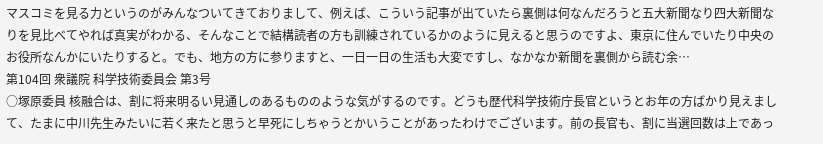マスコミを見る力というのがみんなついてきておりまして、例えば、こういう記事が出ていたら裏側は何なんだろうと五大新聞なり四大新聞なりを見比べてやれば真実がわかる、そんなことで結構読者の方も訓練されているかのように見えると思うのですよ、東京に住んでいたり中央のお役所なんかにいたりすると。でも、地方の方に参りますと、一日一日の生活も大変ですし、なかなか新聞を裏側から読む余…
第104回 衆議院 科学技術委員会 第3号
○塚原委員 核融合は、割に将来明るい見通しのあるもののような気がするのです。どうも歴代科学技術庁長官というとお年の方ばかり見えまして、たまに中川先生みたいに若く来たと思うと早死にしちゃうとかいうことがあったわけでございます。前の長官も、割に当選回数は上であっ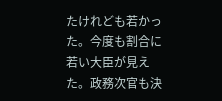たけれども若かった。今度も割合に若い大臣が見えた。政務次官も決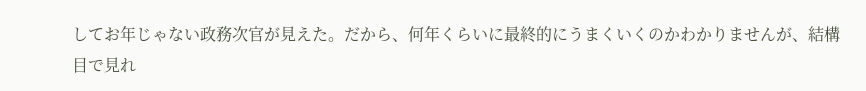してお年じゃない政務次官が見えた。だから、何年くらいに最終的にうまくいくのかわかりませんが、結構目で見れ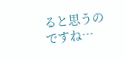ると思うのですね…